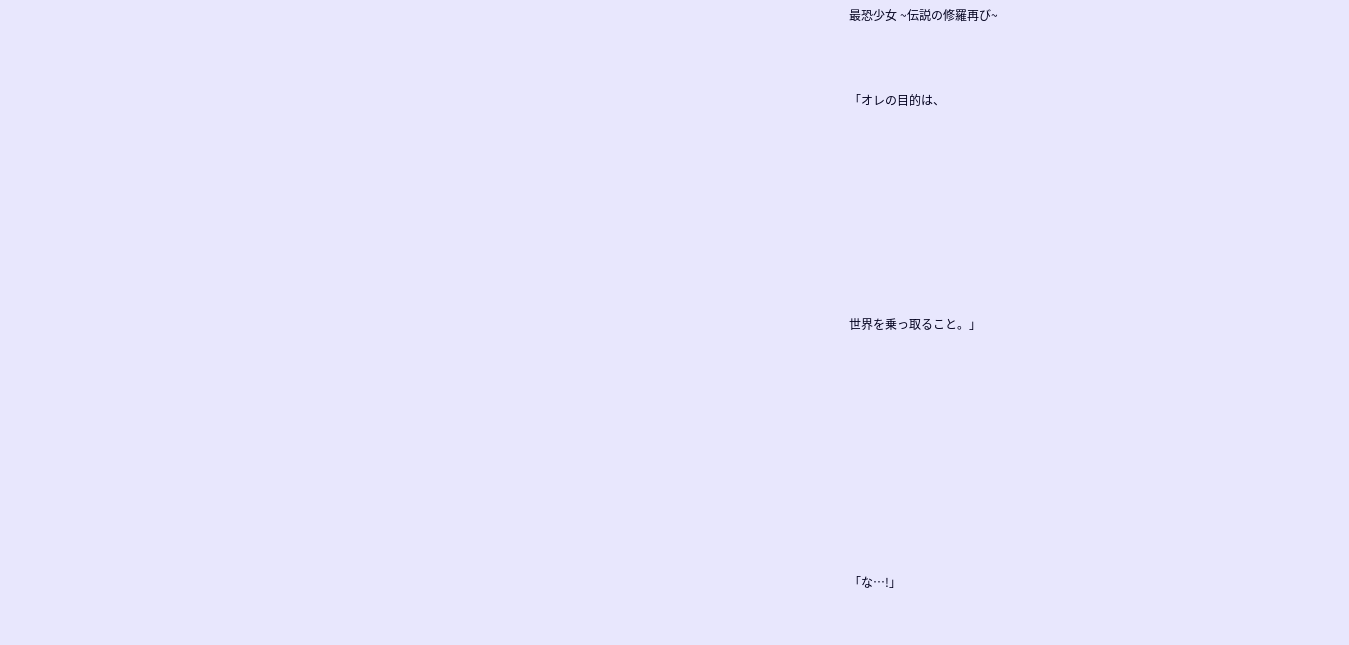最恐少女 ~伝説の修羅再び~




「オレの目的は、












世界を乗っ取ること。」














「な…!」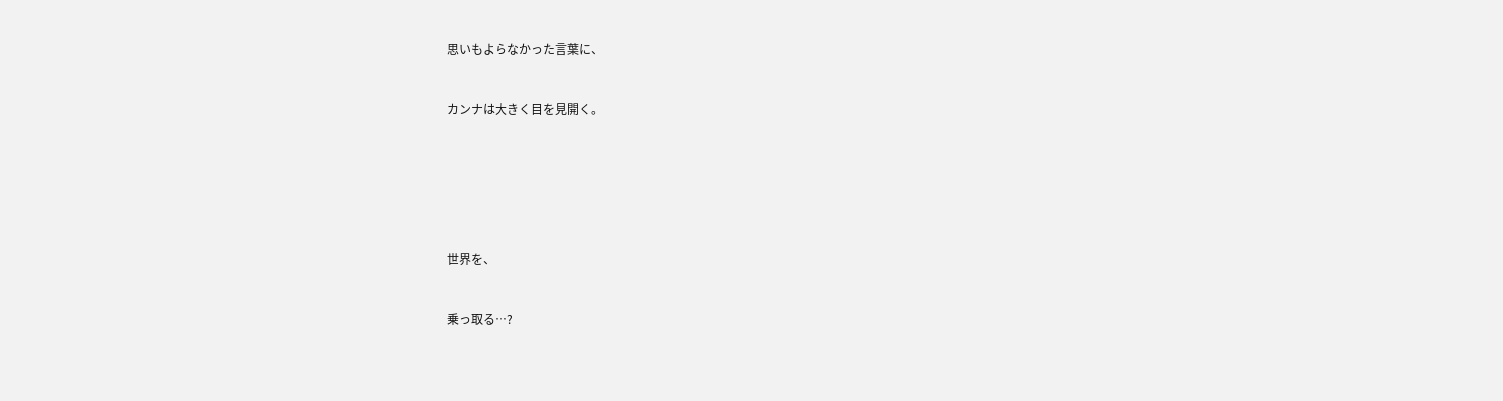思いもよらなかった言葉に、



カンナは大きく目を見開く。









世界を、



乗っ取る…?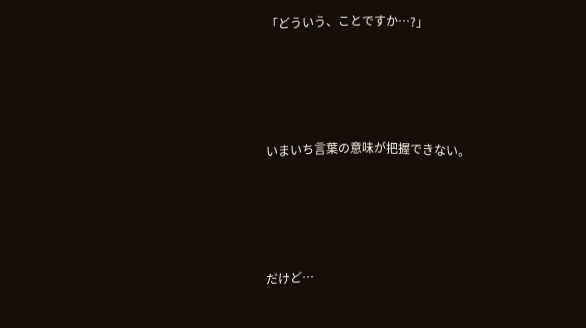「どういう、ことですか…?」




いまいち言葉の意味が把握できない。




だけど…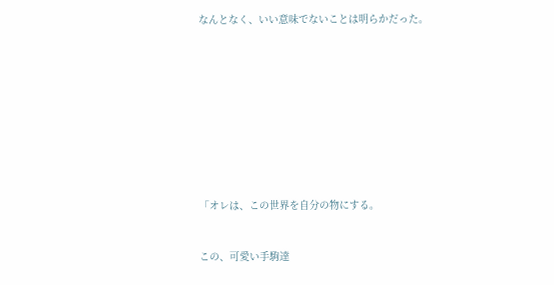なんとなく、いい意味でないことは明らかだった。










「オレは、この世界を自分の物にする。


この、可愛い手駒達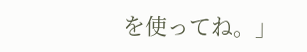を使ってね。」